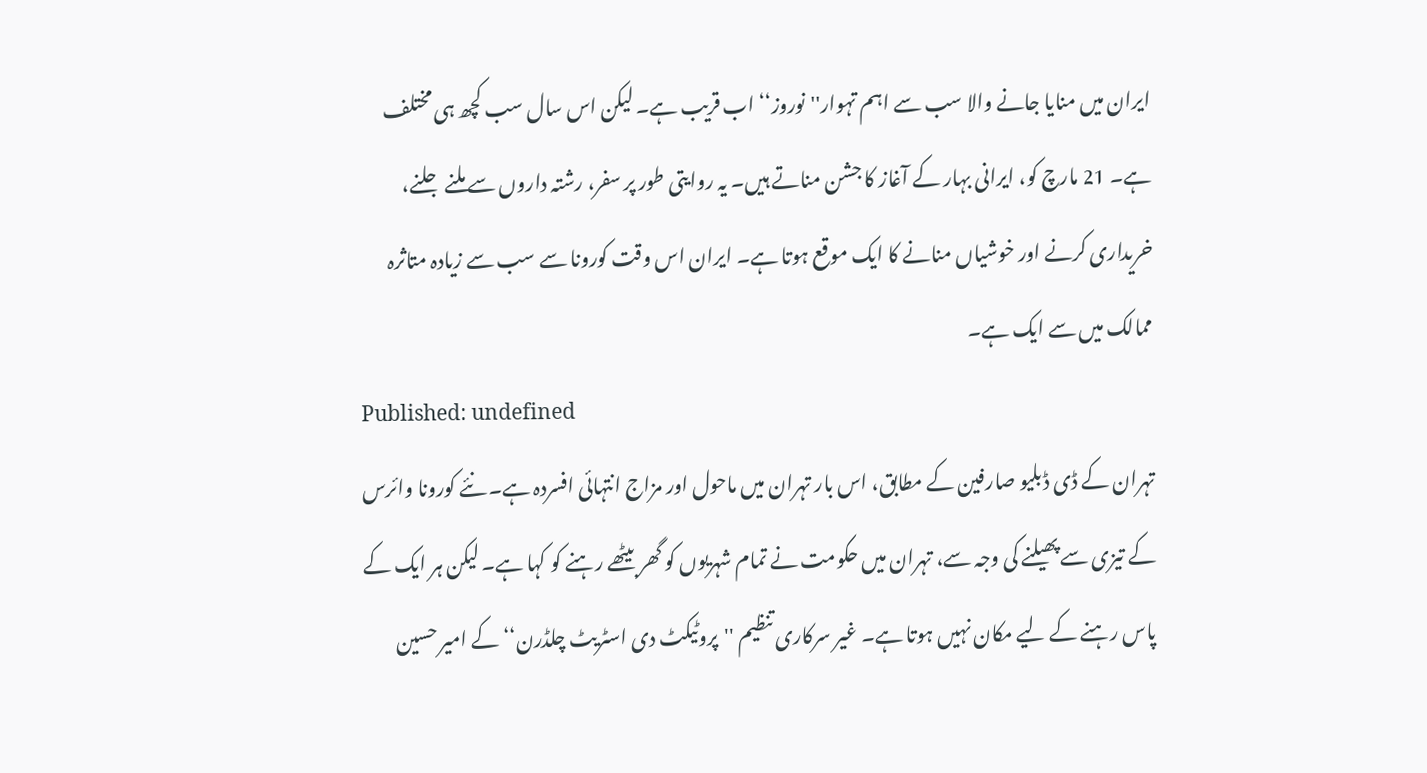ایران میں منایا جانے والا سب سے اہم تہوار''نوروز‘‘ اب قریب ہے۔ لیکن اس سال سب کچھ ہی مختلف ہے۔ 21 مارچ کو، ایرانی بہار کے آغاز کا جشن مناتے ہیں۔ یہ روایتی طور پر سفر، رشتہ داروں سے ملنے جلنے، خریداری کرنے اور خوشیاں منانے کا ایک موقع ہوتا ہے۔ ایران اس وقت کورونا سے سب سے زیادہ متاثرہ ممالک میں سے ایک ہے۔
Published: undefined
تہران کے ڈی ڈبلیو صارفین کے مطابق، اس بار تہران میں ماحول اور مزاج انتہائی افسردہ ہے۔ نئے کورونا وائرس کے تیزی سے پھیلنے کی وجہ سے، تہران میں حکومت نے تمام شہریوں کو گھر بیٹھے رہنے کو کہا ہے۔ لیکن ہر ایک کے پاس رہنے کے لیے مکان نہیں ہوتا ہے۔ غیر سرکاری تنظیم ''پروٹیکٹ دی اسٹریٹ چلڈرن‘‘ کے امیر حسین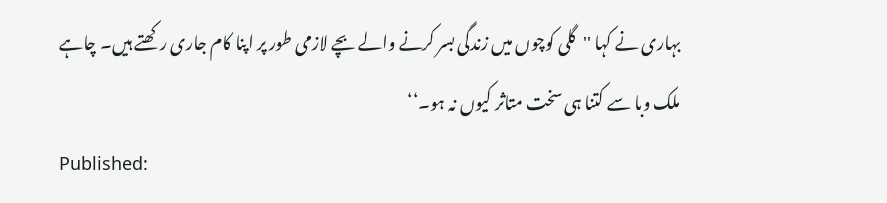بہاری نے کہا ''گلی کوچوں میں زندگی بسر کرنے والے بچے لازمی طور پر اپنا کام جاری رکھتے ہیں۔ چاہے ملک وبا سے کتنا ہی سخت متاثر کیوں نہ ہو۔‘‘
Published: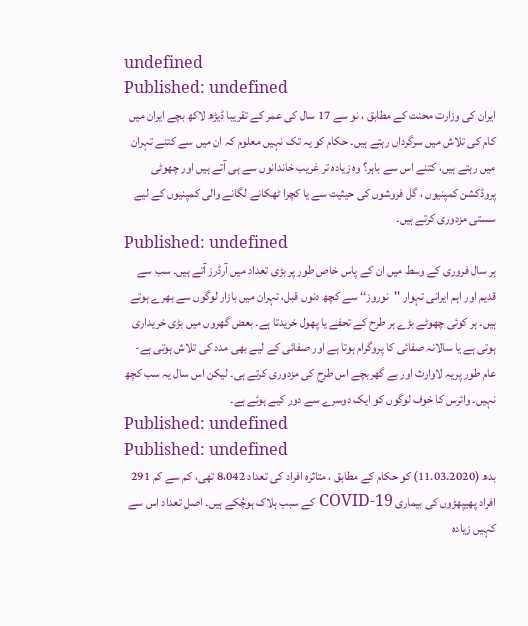undefined
Published: undefined
ایران کی وزارت محنت کے مطابق ، نو سے 17 سال کی عمر کے تقریبا ڈیڑھ لاکھ بچے ایران میں کام کی تلاش میں سرگرداں رہتے ہیں۔ حکام کو یہ تک نہیں معلوم کہ ان میں سے کتنے تہران میں رہتے ہیں، کتنے اس سے باہر؟ وہ زیادہ تر غریب خاندانوں سے ہی آتے ہیں اور چھوٹی پروڈکشن کمپنیوں ، گل فروشوں کی حیثیت سے یا کچرا ٹھکانے لگانے والی کمپنیوں کے لیے سستی مزدوری کرتے ہیں۔
Published: undefined
ہر سال فروری کے وسط میں ان کے پاس خاص طور پر بڑی تعداد میں آرڈرز آتے ہیں۔ سب سے قدیم اور اہم ایرانی تہوار ''نوروز‘‘ سے کچھ دنوں قبل، تہران میں بازار لوگوں سے بھرے ہوتے ہیں۔ ہر کوئی چھوٹے بڑے ہر طرح کے تحفے یا پھول خریدتا ہے۔ بعض گھروں میں بڑی خریداری ہوتی ہے یا سالانہ صفائی کا پروگرام ہوتا ہے اور صفائی کے لیے بھی مدد کی تلاش ہوتی ہے- عام طور پریہ لاوارث اور بے گھربچے اس طرح کی مزدوری کرتے ہی۔ لیکن اس سال یہ سب کچھ نہیں۔ وائرس کا خوف لوگوں کو ایک دوسرے سے دور کیے ہوئے ہے۔
Published: undefined
Published: undefined
بدھ (11.03.2020) کو حکام کے مطابق ، متاثرہ افراد کی تعداد 8،042 تھی، کم سے کم 291 افراد پھیپھڑوں کی بیماری COVID-19 کے سبب ہلاک ہوچُکے ہیں۔ اصل تعداد اس سے کہیں زیادہ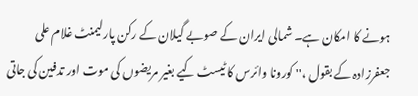ہونے کا امکان ہے۔ شمالی ایران کے صوبے گیلان کے رکن پارلیمنٹ غلام علی جعفرزادہ کے بقول ،'' کورونا وائرس کا ٹیسٹ کیے بغیر مریضوں کی موت اور تدفین کی جاتی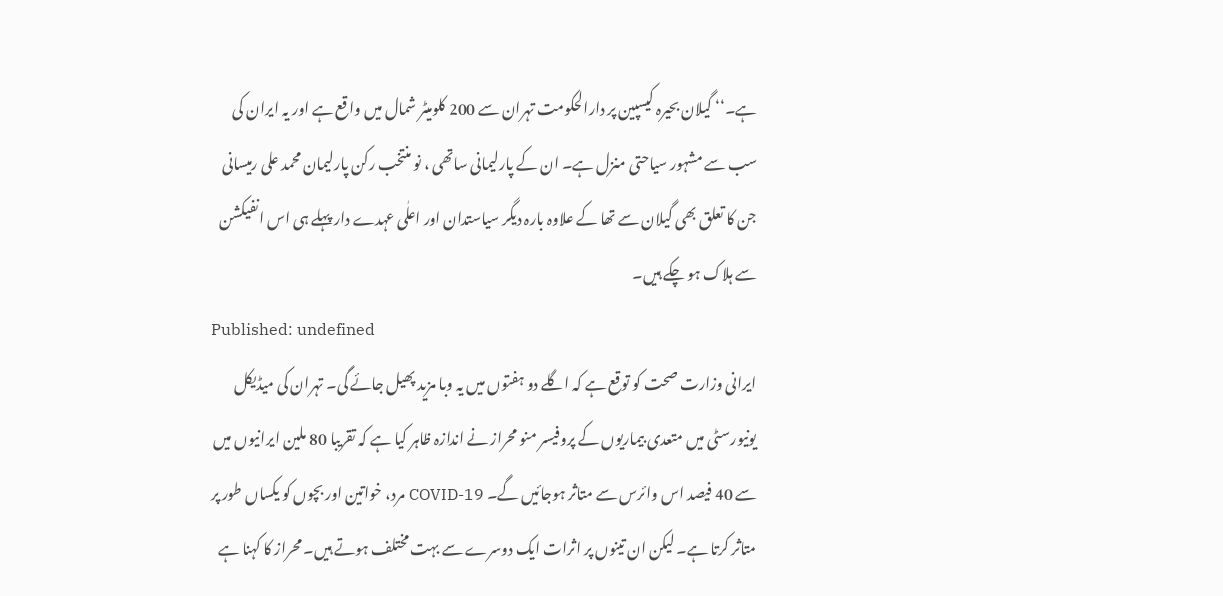ہے۔‘‘ گیلان بحیرہ کیسپین پر دارالحکومت تہران سے 200 کلومیٹر شمال میں واقع ہے اور یہ ایران کی سب سے مشہور سیاحتی منزل ہے۔ ان کے پارلیمانی ساتھی ، نو منتخب رکن پارلیمان محمد علی رمیسانی جن کا تعلق بھی گیلان سے تھا کے علاوہ بارہ دیگر سیاستدان اور اعلٰی عہدے دار پہلے ہی اس انفیکشن سے ہلاک ہو چکے ہیں۔
Published: undefined
ایرانی وزارت صحت کو توقع ہے کہ اگلے دو ہفتوں میں یہ وبا مزید پھیل جائے گی۔ تہران کی میڈیکل یونیورسٹی میں متعدی بیماریوں کے پروفیسر منو محراز نے اندازہ ظاہر کیا ہے کہ تقریبا 80 ملین ایرانیوں میں سے 40 فیصد اس وائرس سے متاثر ہوجائیں گے۔ COVID-19 مرد، خواتین اور بچوں کو یکساں طور پر متاثر کرتا ہے۔ لیکن ان تینوں پر اثرات ایک دوسرے سے بہت مختلف ہوتے ہیں۔ محراز کا کہنا ہے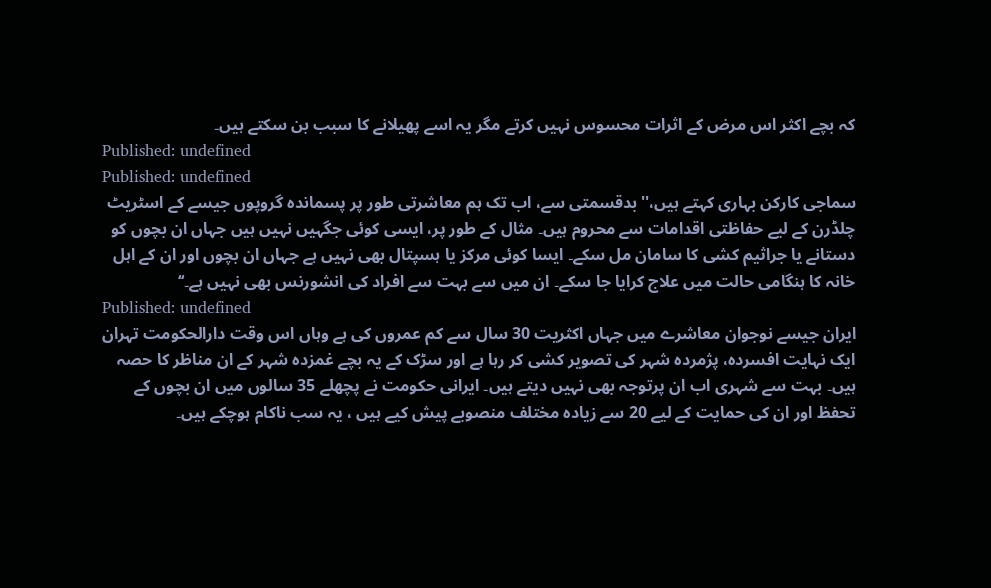کہ بچے اکثر اس مرض کے اثرات محسوس نہیں کرتے مگر یہ اسے پھیلانے کا سبب بن سکتے ہیں۔
Published: undefined
Published: undefined
سماجی کارکن بہاری کہتے ہیں،''بدقسمتی سے، اب تک ہم معاشرتی طور پر پسماندہ گروپوں جیسے کے اسٹریٹ چلڈرن کے لیے حفاظتی اقدامات سے محروم ہیں۔ مثال کے طور پر، ایسی کوئی جگہیں نہیں ہیں جہاں ان بچوں کو دستانے یا جراثیم کشی کا سامان مل سکے۔ ایسا کوئی مرکز یا ہسپتال بھی نہیں ہے جہاں ان بچوں اور ان کے اہل خانہ کا ہنگامی حالت میں علاج کرایا جا سکے۔ ان میں سے بہت سے افراد کی انشورنس بھی نہیں ہے۔‘‘
Published: undefined
ایران جیسے نوجوان معاشرے میں جہاں اکثریت 30 سال سے کم عمروں کی ہے وہاں اس وقت دارالحکومت تہران ایک نہایت افسردہ، پژمردہ شہر کی تصویر کشی کر رہا ہے اور سڑک کے یہ بچے غمزدہ شہر کے ان مناظر کا حصہ ہیں۔ بہت سے شہری اب ان پرتوجہ بھی نہیں دیتے ہیں۔ ایرانی حکومت نے پچھلے 35 سالوں میں ان بچوں کے تحفظ اور ان کی حمایت کے لیے 20 سے زیادہ مختلف منصوبے پیش کیے ہیں ، یہ سب ناکام ہوچکے ہیں۔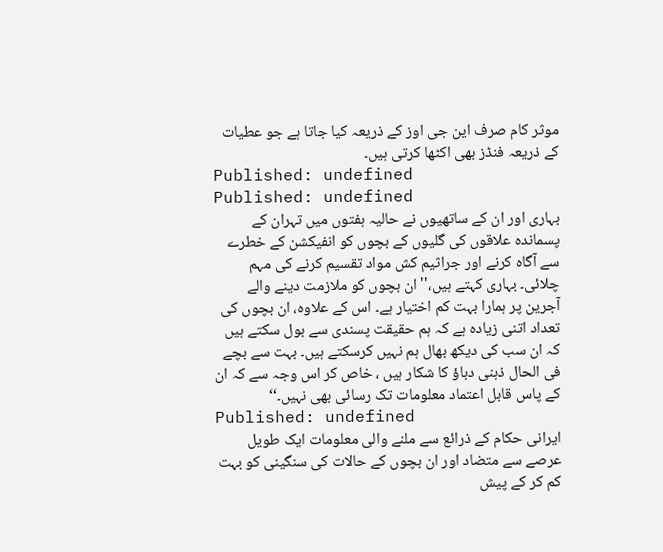موثر کام صرف این جی اوز کے ذریعہ کیا جاتا ہے جو عطیات کے ذریعہ فنڈز بھی اکٹھا کرتی ہیں۔
Published: undefined
Published: undefined
بہاری اور ان کے ساتھیوں نے حالیہ ہفتوں میں تہران کے پسماندہ علاقوں کی گلیوں کے بچوں کو انفیکشن کے خطرے سے آگاہ کرنے اور جراثیم کش مواد تقسیم کرنے کی مہم چلائی۔ بہاری کہتے ہیں،'' ان بچوں کو ملازمت دینے والے آجرین پر ہمارا بہت کم اختیار ہے۔ اس کے علاوہ، ان بچوں کی تعداد اتنی زیادہ ہے کہ ہم حقیقت پسندی سے بول سکتے ہیں کہ ان سب کی دیکھ بھال ہم نہیں کرسکتے ہیں۔ بہت سے بچے فی الحال ذہنی دباؤ کا شکار ہیں ، خاص کر اس وجہ سے کہ ان کے پاس قابل اعتماد معلومات تک رسائی بھی نہیں۔‘‘
Published: undefined
ایرانی حکام کے ذرائع سے ملنے والی معلومات ایک طویل عرصے سے متضاد اور ان بچوں کے حالات کی سنگینی کو بہت کم کر کے پیش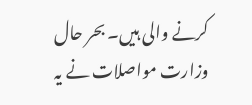کرنے والی ہیں۔ بحر حال وزارت مواصلات نے یہ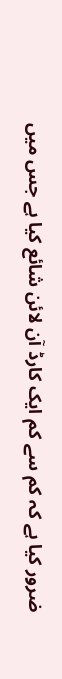ضرور کیا ہے کہ کم سے کم ایک کارڈ آن لائن شائع کیا ہے جس میں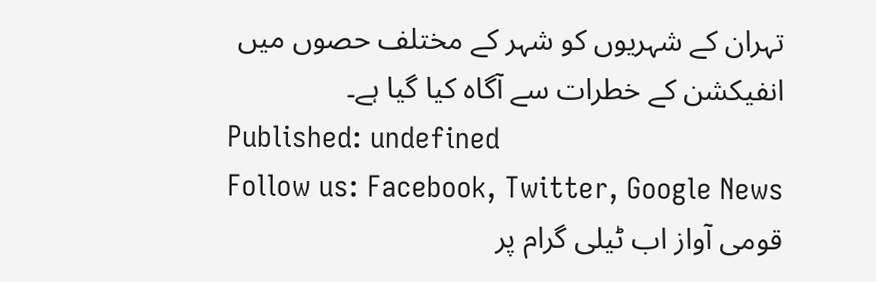تہران کے شہریوں کو شہر کے مختلف حصوں میں انفیکشن کے خطرات سے آگاہ کیا گیا ہے۔
Published: undefined
Follow us: Facebook, Twitter, Google News
قومی آواز اب ٹیلی گرام پر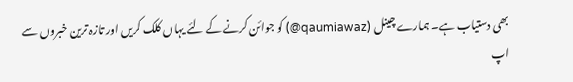بھی دستیاب ہے۔ ہمارے چینل (qaumiawaz@) کو جوائن کرنے کے لئے یہاں کلک کریں اور تازہ ترین خبروں سے اپ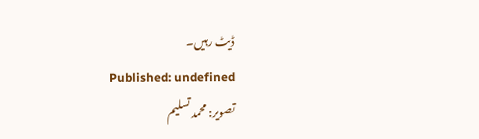ڈیٹ رہیں۔
Published: undefined
تصویر: محمد تسلیم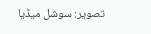تصویر: سوشل میڈیا